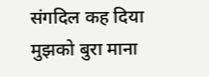संगदिल कह दिया मुझको बुरा माना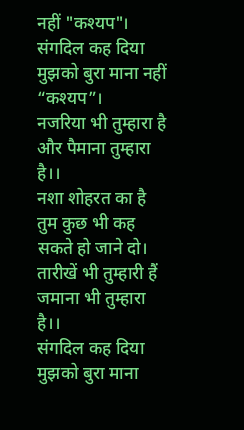नहीं "कश्यप"।
संगदिल कह दिया मुझको बुरा माना नहीं “कश्यप”।
नजरिया भी तुम्हारा है और पैमाना तुम्हारा है।।
नशा शोहरत का है तुम कुछ भी कह सकते हो जाने दो।
तारीखें भी तुम्हारी हैं जमाना भी तुम्हारा है।।
संगदिल कह दिया मुझको बुरा माना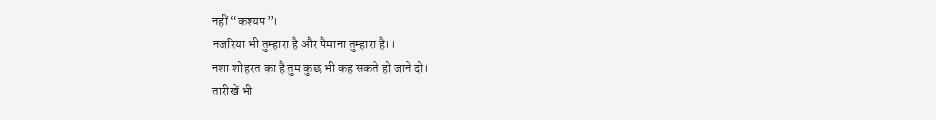नहीं “कश्यप”।
नजरिया भी तुम्हारा है और पैमाना तुम्हारा है।।
नशा शोहरत का है तुम कुछ भी कह सकते हो जाने दो।
तारीखें भी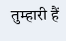तुम्हारी हैं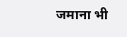जमाना भी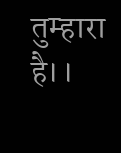तुम्हारा है।।